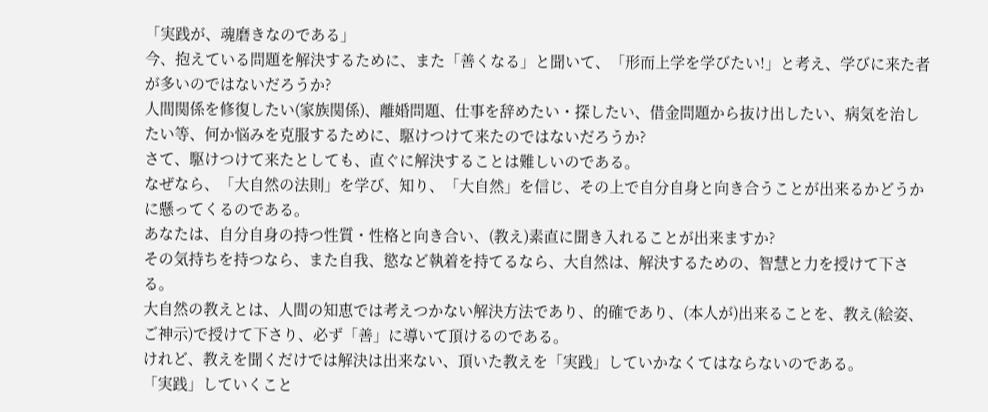「実践が、魂磨きなのである」
今、抱えている問題を解決するために、また「善くなる」と聞いて、「形而上学を学びたい!」と考え、学びに来た者が多いのではないだろうか?
人間関係を修復したい(家族関係)、離婚問題、仕事を辞めたい・探したい、借金問題から抜け出したい、病気を治したい等、何か悩みを克服するために、駆けつけて来たのではないだろうか?
さて、駆けつけて来たとしても、直ぐに解決することは難しいのである。
なぜなら、「大自然の法則」を学び、知り、「大自然」を信じ、その上で自分自身と向き合うことが出来るかどうかに懸ってくるのである。
あなたは、自分自身の持つ性質・性格と向き合い、(教え)素直に聞き入れることが出来ますか?
その気持ちを持つなら、また自我、慾など執着を持てるなら、大自然は、解決するための、智慧と力を授けて下さる。
大自然の教えとは、人間の知恵では考えつかない解決方法であり、的確であり、(本人が)出来ることを、教え(絵姿、ご神示)で授けて下さり、必ず「善」に導いて頂けるのである。
けれど、教えを聞くだけでは解決は出来ない、頂いた教えを「実践」していかなくてはならないのである。
「実践」していくこと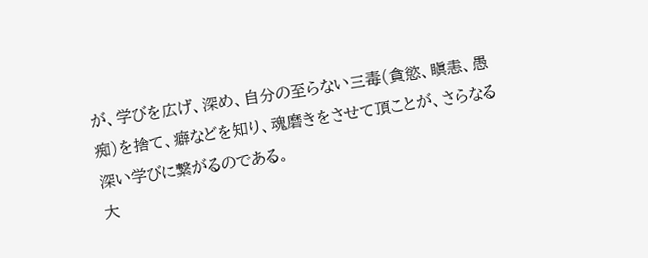が、学びを広げ、深め、自分の至らない三毒(貪慾、瞋恚、愚痴)を捨て、癖などを知り、魂磨きをさせて頂ことが、さらなる深い学びに繋がるのである。
大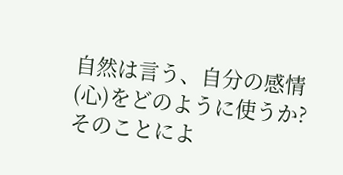自然は言う、自分の感情(心)をどのように使うか?そのことによ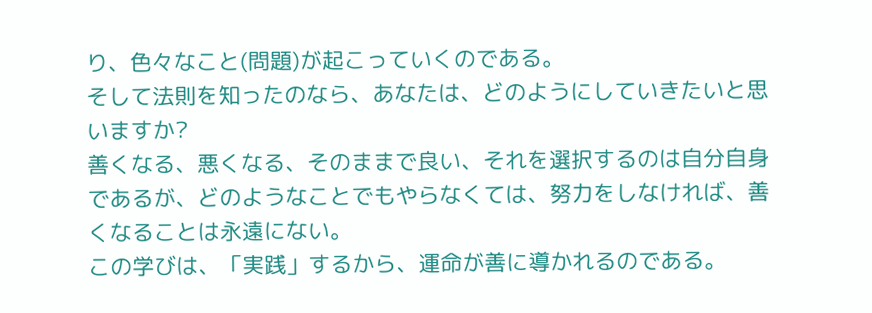り、色々なこと(問題)が起こっていくのである。
そして法則を知ったのなら、あなたは、どのようにしていきたいと思いますか?
善くなる、悪くなる、そのままで良い、それを選択するのは自分自身であるが、どのようなことでもやらなくては、努力をしなければ、善くなることは永遠にない。
この学びは、「実践」するから、運命が善に導かれるのである。